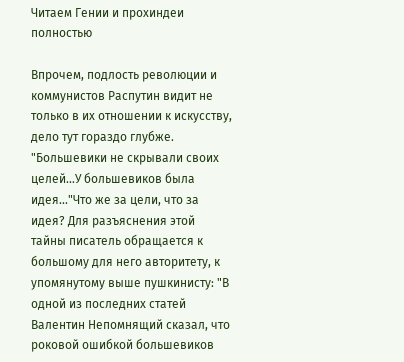Читаем Гении и прохиндеи полностью

Впрочем, подлость революции и коммунистов Распутин видит не только в их отношении к искусству, дело тут гораздо глубже. "Большевики не скрывали своих целей...У большевиков была идея..."Что же за цели, что за идея? Для разъяснения этой тайны писатель обращается к большому для него авторитету, к упомянутому выше пушкинисту: "В одной из последних статей Валентин Непомнящий сказал, что роковой ошибкой большевиков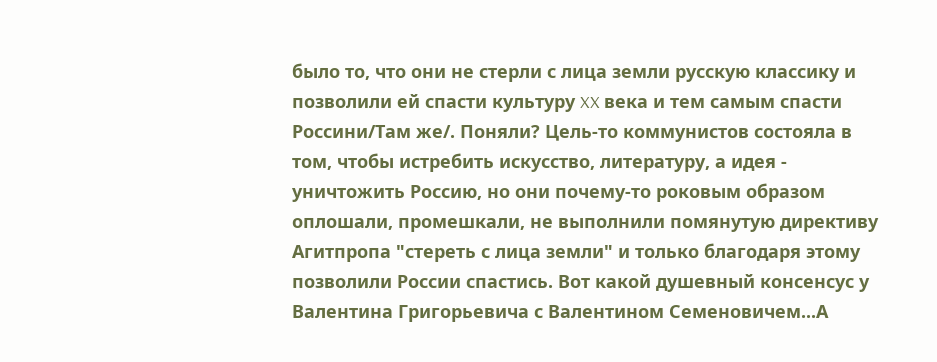было то, что они не стерли с лица земли русскую классику и позволили ей спасти культуру XX века и тем самым спасти Россини/Там же/. Поняли? Цель-то коммунистов состояла в том, чтобы истребить искусство, литературу, а идея - уничтожить Россию, но они почему-то роковым образом оплошали, промешкали, не выполнили помянутую директиву Агитпропа "стереть с лица земли" и только благодаря этому позволили России спастись. Вот какой душевный консенсус у Валентина Григорьевича с Валентином Семеновичем...А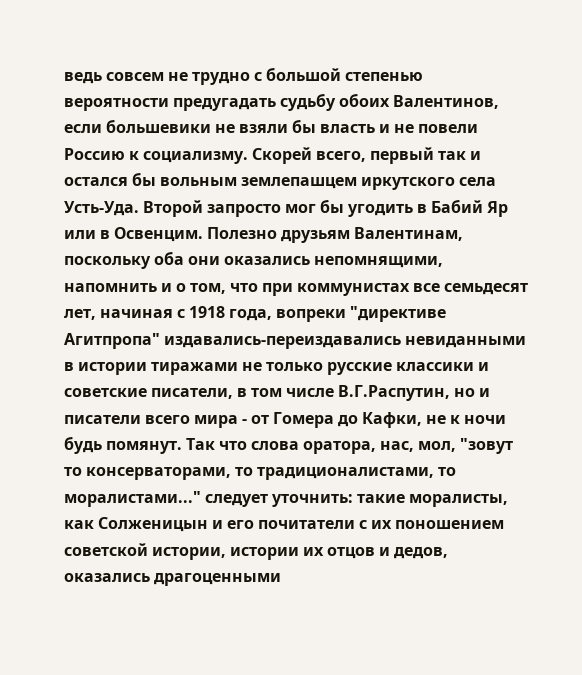ведь совсем не трудно с большой степенью вероятности предугадать судьбу обоих Валентинов, если большевики не взяли бы власть и не повели Россию к социализму. Скорей всего, первый так и остался бы вольным землепашцем иркутского села Усть-Уда. Второй запросто мог бы угодить в Бабий Яр или в Освенцим. Полезно друзьям Валентинам, поскольку оба они оказались непомнящими, напомнить и о том, что при коммунистах все семьдесят лет, начиная с 1918 года, вопреки "директиве Агитпропа" издавались-переиздавались невиданными в истории тиражами не только русские классики и советские писатели, в том числе В.Г.Распутин, но и писатели всего мира - от Гомера до Кафки, не к ночи будь помянут. Так что слова оратора, нас, мол, "зовут то консерваторами, то традиционалистами, то моралистами..." следует уточнить: такие моралисты, как Солженицын и его почитатели с их поношением советской истории, истории их отцов и дедов, оказались драгоценными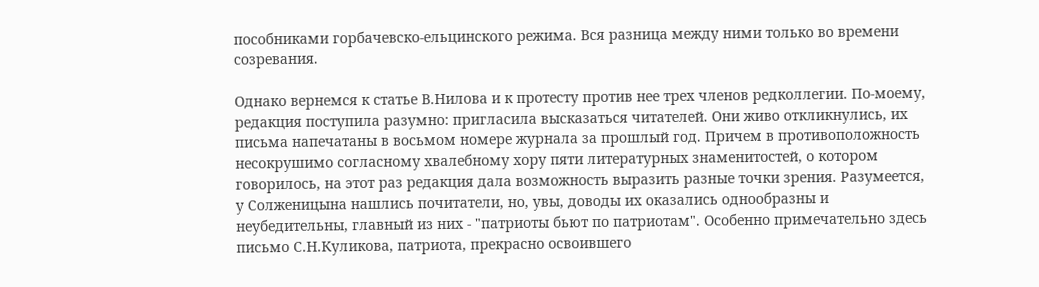пособниками горбачевско-ельцинского режима. Вся разница между ними только во времени созревания.

Однако вернемся к статье В.Нилова и к протесту против нее трех членов редколлегии. По-моему, редакция поступила разумно: пригласила высказаться читателей. Они живо откликнулись, их письма напечатаны в восьмом номере журнала за прошлый год. Причем в противоположность несокрушимо согласному хвалебному хору пяти литературных знаменитостей, о котором говорилось, на этот раз редакция дала возможность выразить разные точки зрения. Разумеется, у Солженицына нашлись почитатели, но, увы, доводы их оказались однообразны и неубедительны, главный из них - "патриоты бьют по патриотам". Особенно примечательно здесь письмо С.Н.Куликова, патриота, прекрасно освоившего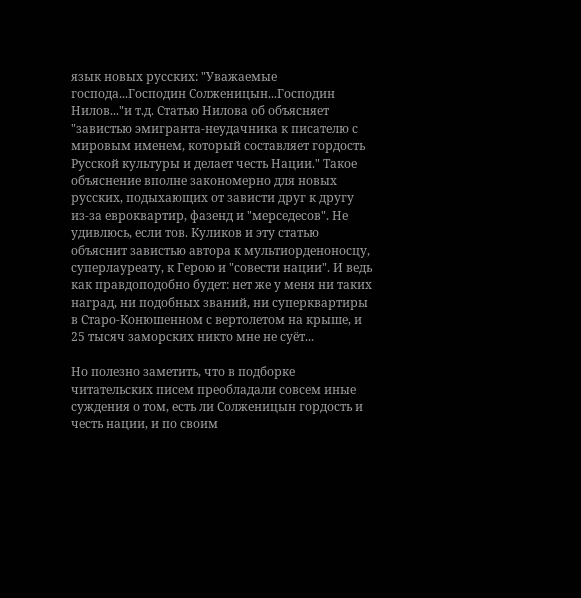язык новых русских: "Уважаемые господа...Господин Солженицын...Господин Нилов..."и т.д. Статью Нилова об объясняет "завистью эмигранта-неудачника к писателю с мировым именем, который составляет гордость Русской культуры и делает честь Нации." Такое объяснение вполне закономерно для новых русских, подыхающих от зависти друг к другу из-за евроквартир, фазенд и "мерседесов". Не удивлюсь, если тов. Куликов и эту статью объяснит завистью автора к мультиорденоносцу, суперлауреату, к Герою и "совести нации". И ведь как правдоподобно будет: нет же у меня ни таких наград, ни подобных званий, ни суперквартиры в Старо-Конюшенном с вертолетом на крыше, и 25 тысяч заморских никто мне не суёт...

Но полезно заметить, что в подборке читательских писем преобладали совсем иные суждения о том, есть ли Солженицын гордость и честь нации, и по своим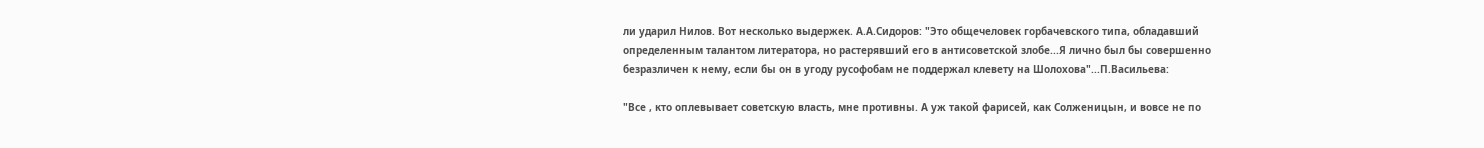ли ударил Нилов. Вот несколько выдержек. А.А.Сидоров: "Это общечеловек горбачевского типа, обладавший определенным талантом литератора, но растерявший его в антисоветской злобе...Я лично был бы совершенно безразличен к нему, если бы он в угоду русофобам не поддержал клевету на Шолохова"...П.Васильева:

"Все , кто оплевывает советскую власть, мне противны. А уж такой фарисей, как Солженицын, и вовсе не по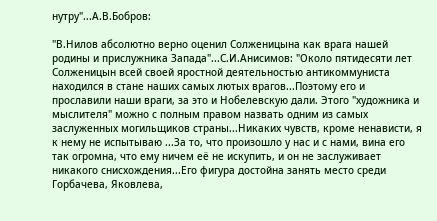нутру"...А.В.Бобров:

"В.Нилов абсолютно верно оценил Солженицына как врага нашей родины и прислужника Запада"...С.И.Анисимов: "Около пятидесяти лет Солженицын всей своей яростной деятельностью антикоммуниста находился в стане наших самых лютых врагов...Поэтому его и прославили наши враги, за это и Нобелевскую дали. Этого "художника и мыслителя" можно с полным правом назвать одним из самых заслуженных могильщиков страны...Никаких чувств, кроме ненависти, я к нему не испытываю ...За то, что произошло у нас и с нами, вина его так огромна, что ему ничем её не искупить, и он не заслуживает никакого снисхождения...Его фигура достойна занять место среди Горбачева, Яковлева,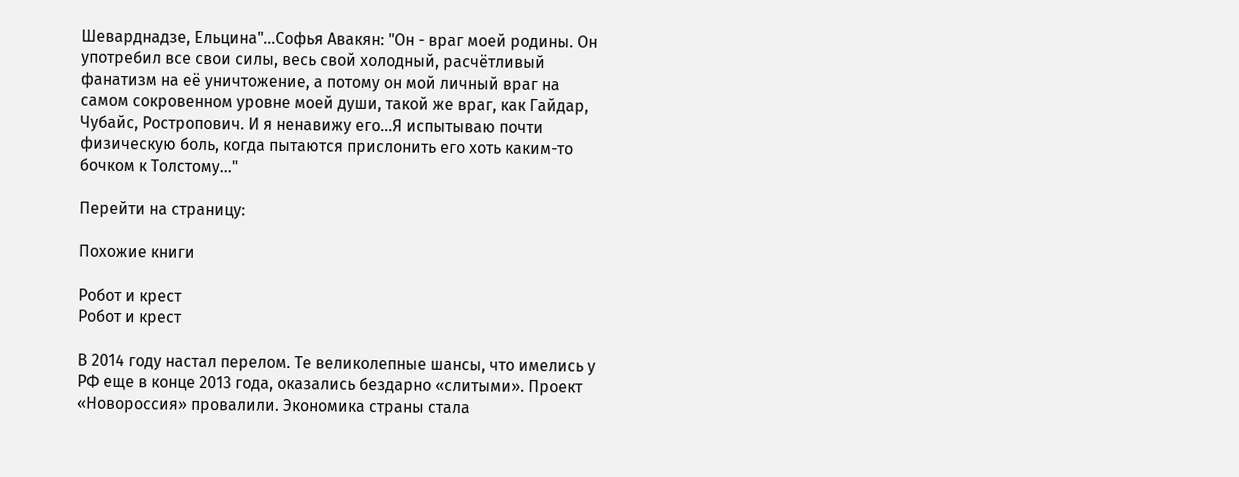Шеварднадзе, Ельцина"...Софья Авакян: "Он - враг моей родины. Он употребил все свои силы, весь свой холодный, расчётливый фанатизм на её уничтожение, а потому он мой личный враг на самом сокровенном уровне моей души, такой же враг, как Гайдар, Чубайс, Ростропович. И я ненавижу его...Я испытываю почти физическую боль, когда пытаются прислонить его хоть каким-то бочком к Толстому..."

Перейти на страницу:

Похожие книги

Робот и крест
Робот и крест

В 2014 году настал перелом. Те великолепные шансы, что имелись у РФ еще в конце 2013 года, оказались бездарно «слитыми». Проект «Новороссия» провалили. Экономика страны стала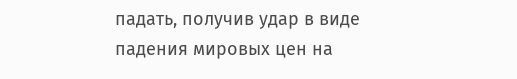падать, получив удар в виде падения мировых цен на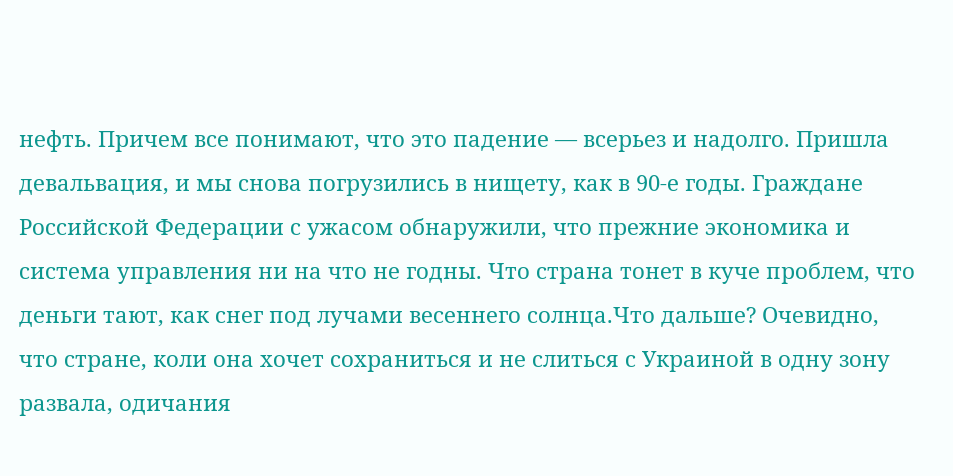нефть. Причем все понимают, что это падение — всерьез и надолго. Пришла девальвация, и мы снова погрузились в нищету, как в 90-е годы. Граждане Российской Федерации с ужасом обнаружили, что прежние экономика и система управления ни на что не годны. Что страна тонет в куче проблем, что деньги тают, как снег под лучами весеннего солнца.Что дальше? Очевидно, что стране, коли она хочет сохраниться и не слиться с Украиной в одну зону развала, одичания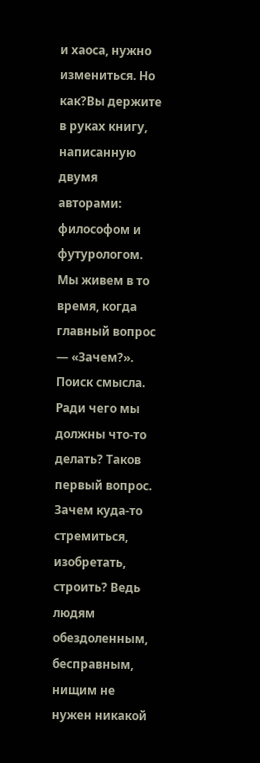и хаоса, нужно измениться. Но как?Вы держите в руках книгу, написанную двумя авторами: философом и футурологом. Мы живем в то время, когда главный вопрос — «Зачем?». Поиск смысла. Ради чего мы должны что-то делать? Таков первый вопрос. Зачем куда-то стремиться, изобретать, строить? Ведь людям обездоленным, бесправным, нищим не нужен никакой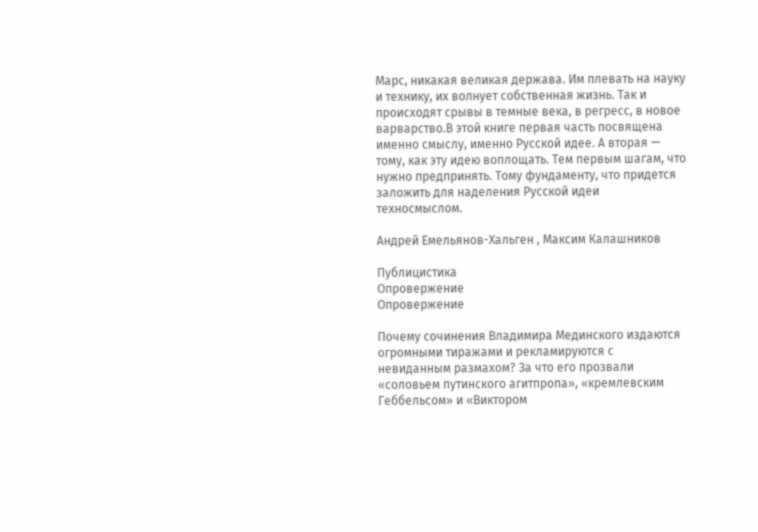Марс, никакая великая держава. Им плевать на науку и технику, их волнует собственная жизнь. Так и происходят срывы в темные века, в регресс, в новое варварство.В этой книге первая часть посвящена именно смыслу, именно Русской идее. А вторая — тому, как эту идею воплощать. Тем первым шагам, что нужно предпринять. Тому фундаменту, что придется заложить для наделения Русской идеи техносмыслом.

Андрей Емельянов-Хальген , Максим Калашников

Публицистика
Опровержение
Опровержение

Почему сочинения Владимира Мединского издаются огромными тиражами и рекламируются с невиданным размахом? За что его прозвали «соловьем путинского агитпропа», «кремлевским Геббельсом» и «Виктором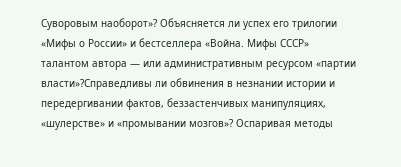Суворовым наоборот»? Объясняется ли успех его трилогии «Мифы о России» и бестселлера «Война. Мифы СССР» талантом автора — или административным ресурсом «партии власти»?Справедливы ли обвинения в незнании истории и передергивании фактов, беззастенчивых манипуляциях, «шулерстве» и «промывании мозгов»? Оспаривая методы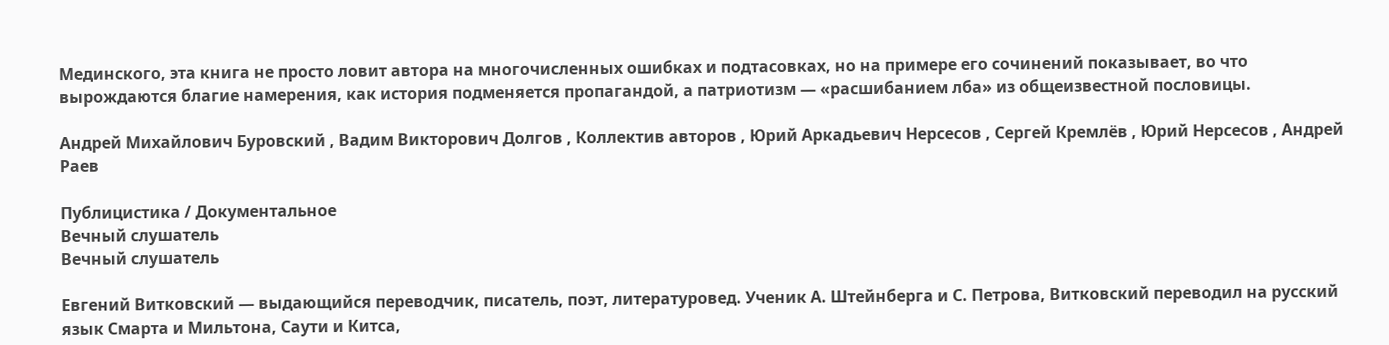Мединского, эта книга не просто ловит автора на многочисленных ошибках и подтасовках, но на примере его сочинений показывает, во что вырождаются благие намерения, как история подменяется пропагандой, а патриотизм — «расшибанием лба» из общеизвестной пословицы.

Андрей Михайлович Буровский , Вадим Викторович Долгов , Коллектив авторов , Юрий Аркадьевич Нерсесов , Сергей Кремлёв , Юрий Нерсесов , Андрей Раев

Публицистика / Документальное
Вечный слушатель
Вечный слушатель

Евгений Витковский — выдающийся переводчик, писатель, поэт, литературовед. Ученик А. Штейнберга и С. Петрова, Витковский переводил на русский язык Смарта и Мильтона, Саути и Китса,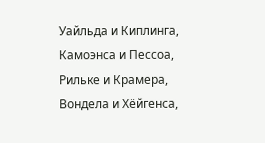Уайльда и Киплинга, Камоэнса и Пессоа, Рильке и Крамера, Вондела и Хёйгенса,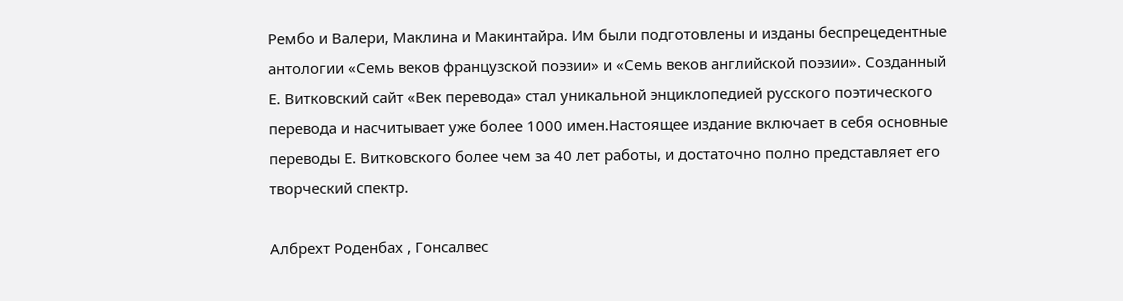Рембо и Валери, Маклина и Макинтайра. Им были подготовлены и изданы беспрецедентные антологии «Семь веков французской поэзии» и «Семь веков английской поэзии». Созданный Е. Витковский сайт «Век перевода» стал уникальной энциклопедией русского поэтического перевода и насчитывает уже более 1000 имен.Настоящее издание включает в себя основные переводы Е. Витковского более чем за 40 лет работы, и достаточно полно представляет его творческий спектр.

Албрехт Роденбах , Гонсалвес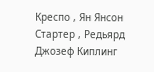Креспо , Ян Янсон Стартер , Редьярд Джозеф Киплинг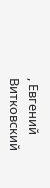, Евгений Витковский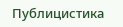Публицистика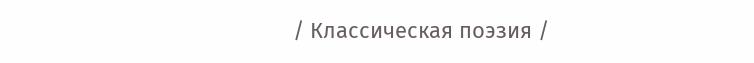/ Классическая поэзия /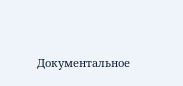Документальное